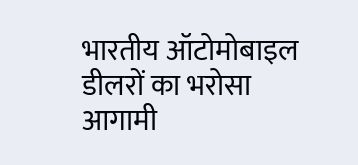भारतीय ऑटोमोबाइल डीलरों का भरोसा आगामी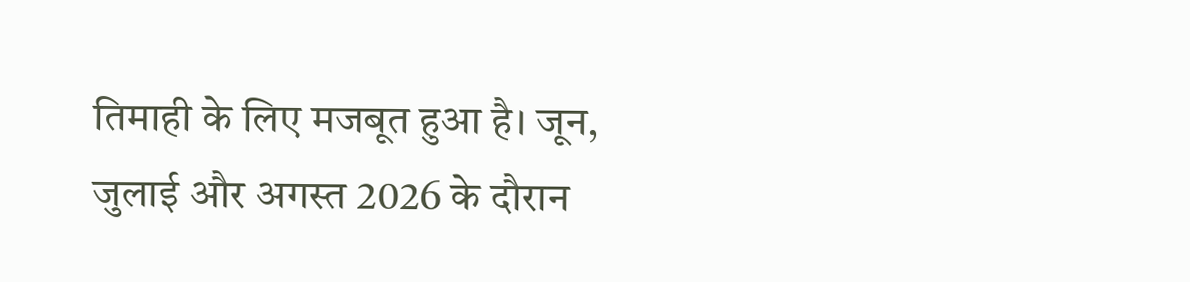तिमाही के लिए मजबूत हुआ है। जून, जुलाई और अगस्त 2026 के दौरान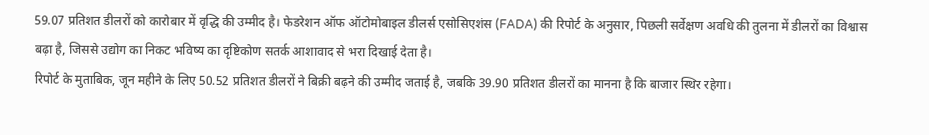59.07 प्रतिशत डीलरों को कारोबार में वृद्धि की उम्मीद है। फेडरेशन ऑफ ऑटोमोबाइल डीलर्स एसोसिएशंस (FADA) की रिपोर्ट के अनुसार, पिछली सर्वेक्षण अवधि की तुलना में डीलरों का विश्वास बढ़ा है, जिससे उद्योग का निकट भविष्य का दृष्टिकोण सतर्क आशावाद से भरा दिखाई देता है।
रिपोर्ट के मुताबिक, जून महीने के लिए 50.52 प्रतिशत डीलरों ने बिक्री बढ़ने की उम्मीद जताई है, जबकि 39.90 प्रतिशत डीलरों का मानना है कि बाजार स्थिर रहेगा।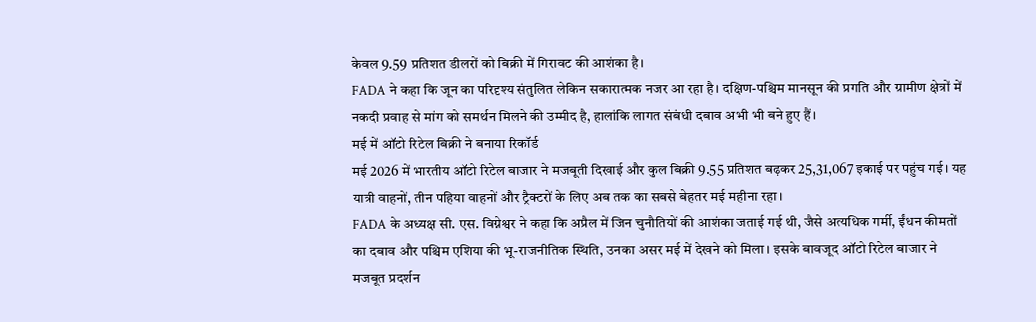केवल 9.59 प्रतिशत डीलरों को बिक्री में गिरावट की आशंका है।
FADA ने कहा कि जून का परिदृश्य संतुलित लेकिन सकारात्मक नजर आ रहा है। दक्षिण-पश्चिम मानसून की प्रगति और ग्रामीण क्षेत्रों में नकदी प्रवाह से मांग को समर्थन मिलने की उम्मीद है, हालांकि लागत संबंधी दबाव अभी भी बने हुए हैं।
मई में ऑटो रिटेल बिक्री ने बनाया रिकॉर्ड
मई 2026 में भारतीय ऑटो रिटेल बाजार ने मजबूती दिखाई और कुल बिक्री 9.55 प्रतिशत बढ़कर 25,31,067 इकाई पर पहुंच गई। यह यात्री वाहनों, तीन पहिया वाहनों और ट्रैक्टरों के लिए अब तक का सबसे बेहतर मई महीना रहा।
FADA के अध्यक्ष सी. एस. विग्नेश्वर ने कहा कि अप्रैल में जिन चुनौतियों की आशंका जताई गई थी, जैसे अत्यधिक गर्मी, ईंधन कीमतों का दबाव और पश्चिम एशिया की भू-राजनीतिक स्थिति, उनका असर मई में देखने को मिला। इसके बावजूद ऑटो रिटेल बाजार ने मजबूत प्रदर्शन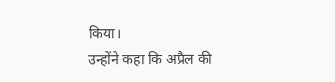किया।
उन्होंने कहा कि अप्रैल की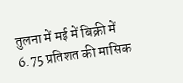तुलना में मई में बिक्री में 6.75 प्रतिशत की मासिक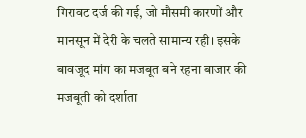गिरावट दर्ज की गई, जो मौसमी कारणों और मानसून में देरी के चलते सामान्य रही। इसके बावजूद मांग का मजबूत बने रहना बाजार की मजबूती को दर्शाता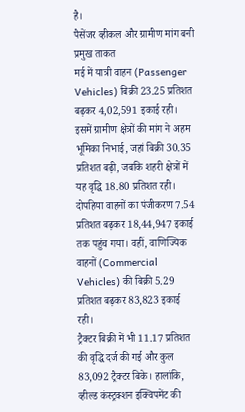है।
पैसेंजर व्हीकल और ग्रामीण मांग बनी प्रमुख ताकत
मई में यात्री वाहन (Passenger Vehicles) बिक्री 23.25 प्रतिशत बढ़कर 4,02,591 इकाई रही। इसमें ग्रामीण क्षेत्रों की मांग ने अहम भूमिका निभाई, जहां बिक्री 30.35 प्रतिशत बढ़ी, जबकि शहरी क्षेत्रों में यह वृद्धि 18.80 प्रतिशत रही।
दोपहिया वाहनों का पंजीकरण 7.54 प्रतिशत बढ़कर 18,44,947 इकाई तक पहुंच गया। वहीं, वाणिज्यिक वाहनों (Commercial Vehicles) की बिक्री 5.29 प्रतिशत बढ़कर 83,823 इकाई रही।
ट्रैक्टर बिक्री में भी 11.17 प्रतिशत की वृद्धि दर्ज की गई और कुल 83,092 ट्रैक्टर बिके। हालांकि, व्हील्ड कंस्ट्रक्शन इक्विपमेंट की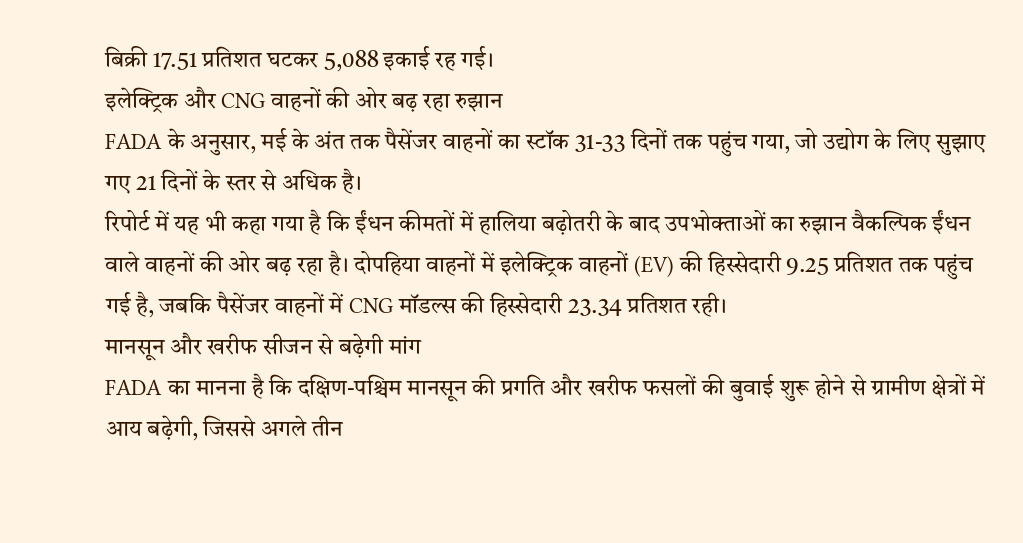बिक्री 17.51 प्रतिशत घटकर 5,088 इकाई रह गई।
इलेक्ट्रिक और CNG वाहनों की ओर बढ़ रहा रुझान
FADA के अनुसार, मई के अंत तक पैसेंजर वाहनों का स्टॉक 31-33 दिनों तक पहुंच गया, जो उद्योग के लिए सुझाए गए 21 दिनों के स्तर से अधिक है।
रिपोर्ट में यह भी कहा गया है कि ईंधन कीमतों में हालिया बढ़ोतरी के बाद उपभोक्ताओं का रुझान वैकल्पिक ईंधन वाले वाहनों की ओर बढ़ रहा है। दोपहिया वाहनों में इलेक्ट्रिक वाहनों (EV) की हिस्सेदारी 9.25 प्रतिशत तक पहुंच गई है, जबकि पैसेंजर वाहनों में CNG मॉडल्स की हिस्सेदारी 23.34 प्रतिशत रही।
मानसून और खरीफ सीजन से बढ़ेगी मांग
FADA का मानना है कि दक्षिण-पश्चिम मानसून की प्रगति और खरीफ फसलों की बुवाई शुरू होने से ग्रामीण क्षेत्रों में आय बढ़ेगी, जिससे अगले तीन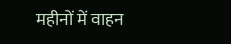महीनों में वाहन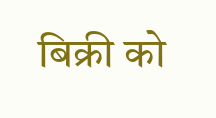बिक्री को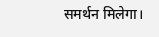समर्थन मिलेगा।